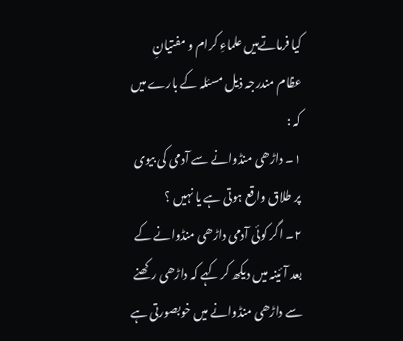کیا فرماتےہیں علماءِ کرام و مفتیانِ عظام مندرجہ ذیل مسئلہ کے بارے میں کہ :
۱۔ داڑھی منڈوانے سے آدمی کی بیوی پر طلاق واقع ہوتی ہے یا نہیں ؟
۲۔ اگر کوئی آدمی داڑھی منڈوانے کے بعد آئینہ میں دیکھ کر کہے کہ داڑھی رکھنے سے داڑھی منڈوانے میں خوبصورتی ہے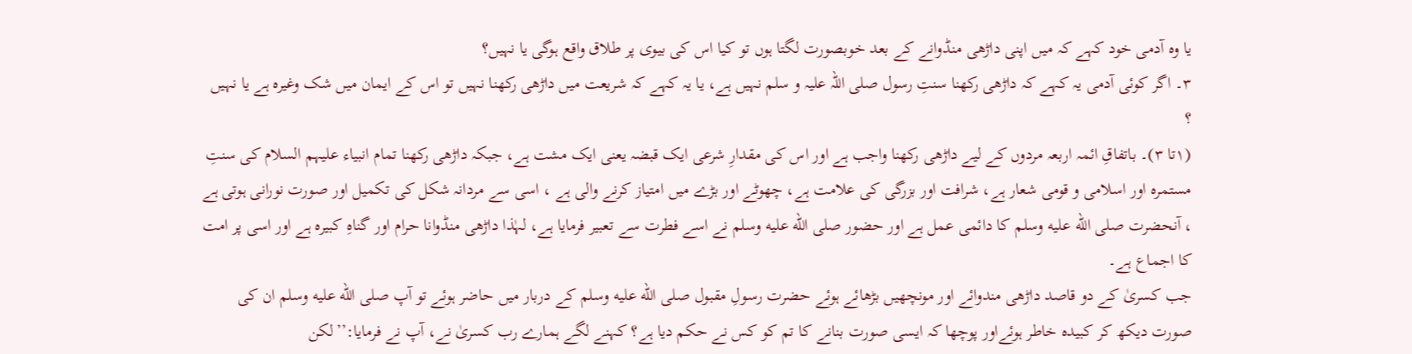یا وہ آدمی خود کہے کہ میں اپنی داڑھی منڈوانے کے بعد خوبصورت لگتا ہوں تو کیا اس کی بیوی پر طلاق واقع ہوگی یا نہیں؟
۳۔ اگر کوئی آدمی یہ کہے کہ داڑھی رکھنا سنتِ رسول صلی اللہ علیہ و سلم نہیں ہے، یا یہ کہے کہ شریعت میں داڑھی رکھنا نہیں تو اس کے ایمان میں شک وغیرہ ہے یا نہیں ؟
(۱تا ۳)۔ باتفاقِ ائمہ اربعہ مردوں کے لیے داڑھی رکھنا واجب ہے اور اس کی مقدارِ شرعی ایک قبضہ یعنی ایک مشت ہے، جبکہ داڑھی رکھنا تمام انبیاء علیہم السلام کی سنتِ مستمرہ اور اسلامی و قومی شعار ہے، شرافت اور بزرگی کی علامت ہے، چھوٹے اور بڑے میں امتیاز کرنے والی ہے ، اسی سے مردانہ شکل کی تکمیل اور صورت نورانی ہوتی ہے ، آنحضرت صلى الله عليه وسلم کا دائمی عمل ہے اور حضور صلى الله عليه وسلم نے اسے فطرت سے تعبیر فرمایا ہے، لہٰذا داڑھی منڈوانا حرام اور گناہِ کبیرہ ہے اور اسی پر امت کا اجماع ہے۔
جب کسریٰ کے دو قاصد داڑھی مندوائے اور مونچھیں بڑھائے ہوئے حضرت رسولِ مقبول صلى الله عليه وسلم کے دربار میں حاضر ہوئے تو آپ صلى الله عليه وسلم ان کی صورت دیکھ کر کبیدہ خاطر ہوئےاور پوچھا کہ ایسی صورت بنانے کا تم کو کس نے حکم دیا ہے؟ کہنے لگے ہمارے رب کسریٰ نے، آپ نے فرمایا:’’لکن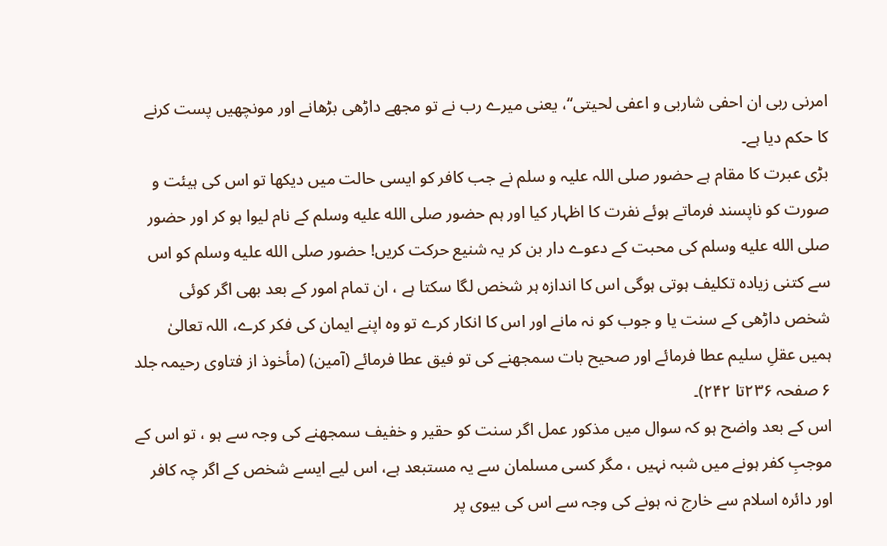امرنی ربی ان احفی شاربی و اعفی لحیتی‘‘، یعنی میرے رب نے تو مجھے داڑھی بڑھانے اور مونچھیں پست کرنے کا حکم دیا ہے۔
بڑی عبرت کا مقام ہے حضور صلی اللہ علیہ و سلم نے جب کافر کو ایسی حالت میں دیکھا تو اس کی ہیئت و صورت کو ناپسند فرماتے ہوئے نفرت کا اظہار کیا اور ہم حضور صلى الله عليه وسلم کے نام لیوا ہو کر اور حضور صلى الله عليه وسلم کی محبت کے دعوے دار بن کر یہ شنیع حرکت کریں! حضور صلى الله عليه وسلم کو اس سے کتنی زیادہ تکلیف ہوتی ہوگی اس کا اندازہ ہر شخص لگا سکتا ہے ، ان تمام امور کے بعد بھی اگر کوئی شخص داڑھی کے سنت یا و جوب کو نہ مانے اور اس کا انکار کرے تو وہ اپنے ایمان کی فکر کرے، اللہ تعالیٰ ہمیں عقلِ سلیم عطا فرمائے اور صحیح بات سمجھنے کی تو فیق عطا فرمائے (آمین) (مأخوذ از فتاوی رحیمہ جلد ۶ صفحہ ۲۳۶تا ۲۴۲)۔
اس کے بعد واضح ہو کہ سوال میں مذکور عمل اگر سنت کو حقیر و خفیف سمجھنے کی وجہ سے ہو ، تو اس کے موجبِ کفر ہونے میں شبہ نہیں ، مگر کسی مسلمان سے یہ مستبعد ہے، اس لیے ایسے شخص کے اگر چہ کافر اور دائرہ اسلام سے خارج نہ ہونے کی وجہ سے اس کی بیوی پر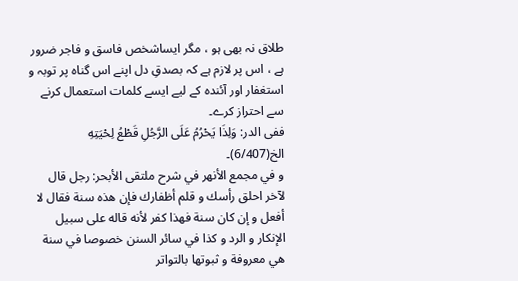طلاق نہ بھی ہو ، مگر ایساشخص فاسق و فاجر ضرور ہے ، اس پر لازم ہے کہ بصدقِ دل اپنے اس گناہ پر توبہ و استغفار اور آئندہ کے لیے ایسے کلمات استعمال کرنے سے احتراز کرے۔
ففی الدر: وَلِذَا يَحْرُمُ عَلَى الرَّجُلِ قَطْعُ لِحْيَتِهِ الخ(6/407)۔
و في مجمع الأنهر في شرح ملتقى الأبحر: رجل قال لآخر احلق رأسك و قلم أظفارك فإن هذه سنة فقال لا أفعل و إن كان سنة فهذا كفر لأنه قاله على سبيل الإنكار و الرد و كذا في سائر السنن خصوصا في سنة هي معروفة و ثبوتها بالتواتر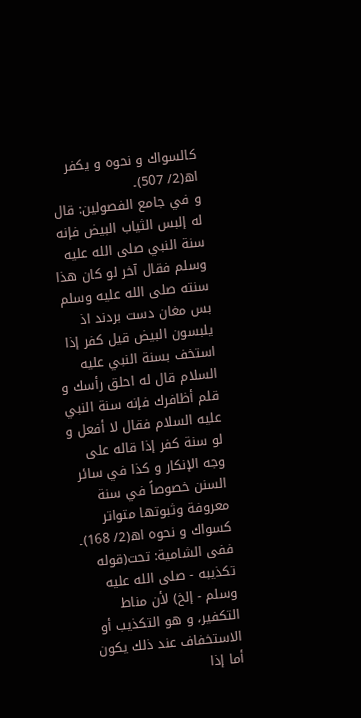كالسواك و نحوه و يكفر اھ(2/ 507)۔
و في جامع الفصولين: قال له إلبس الثياب البيض فإنه سنة النبي صلى الله عليه وسلم فقال آخر لو كان هذا سنته صلى الله عليه وسلم بس مغان دست بردند اذ يلبسون البيض قيل كفر إذا استخف بسنة النبي عليه السلام قال له احلق رأسك و قلم أظافرك فإنه سنة النبي عليه السلام فقال لا أفعل و لو سنة كفر إذا قاله على وجه الإنكار و كذا في سائر السنن خصوصاً في سنة معروفة وثبوتها متواتر كسواك و نحوه اھ(2/ 168)۔
ففی الشامیة: تحت(قوله تكذيبه - صلى الله عليه وسلم - إلخ) لأن مناط التكفير، و هو التكذيب أو الاستخفاف عند ذلك يكون أما إذا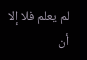لم يعلم فلا إلا أن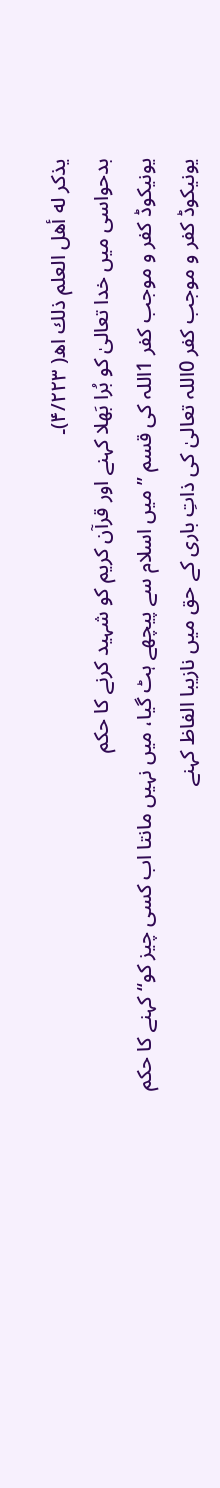يذكر له أهل العلم ذلك اھ( ۴/۲۲۳)۔
بدحواسی میں خدا تعالیٰ کو بُرا بَھلا کہنے اور قرآن کریم کو شہید کرنے کا حکم
یونیکوڈ کفر و موجب کفر 1اللہ کی قسم ’’میں اسلام سے پیچھے ہٹ گیا، میں نہیں مانتا اب کسی چیز کو‘‘ کہنے کا حکم
یونیکوڈ کفر و موجب کفر 0اللہ تعالیٰ کی ذاتِ باری کے حق میں نازیبا الفاظ کہنے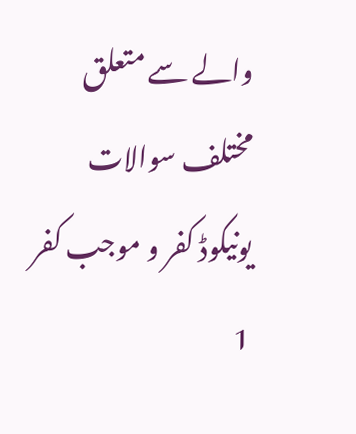والے سے متعلق مختلف سوالات
یونیکوڈ کفر و موجب کفر 1